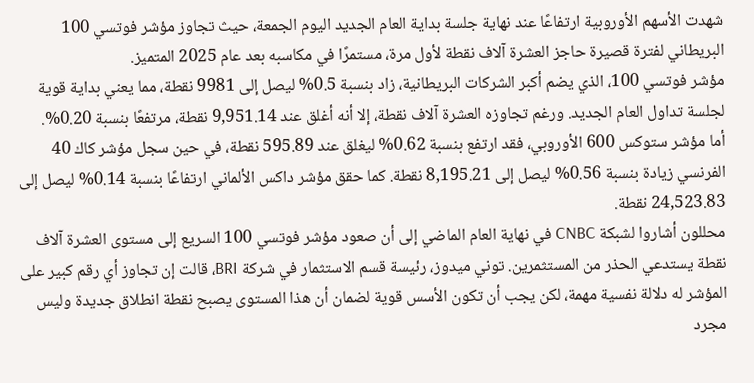شهدت الأسهم الأوروبية ارتفاعًا عند نهاية جلسة بداية العام الجديد اليوم الجمعة، حيث تجاوز مؤشر فوتسي 100 البريطاني لفترة قصيرة حاجز العشرة آلاف نقطة لأول مرة، مستمرًا في مكاسبه بعد عام 2025 المتميز.
مؤشر فوتسي 100، الذي يضم أكبر الشركات البريطانية، زاد بنسبة 0.5% ليصل إلى 9981 نقطة، مما يعني بداية قوية لجلسة تداول العام الجديد. ورغم تجاوزه العشرة آلاف نقطة، إلا أنه أغلق عند 9,951.14 نقطة، مرتفعًا بنسبة 0.20%.
أما مؤشر ستوكس 600 الأوروبي، فقد ارتفع بنسبة 0.62% ليغلق عند 595.89 نقطة، في حين سجل مؤشر كاك 40 الفرنسي زيادة بنسبة 0.56% ليصل إلى 8,195.21 نقطة. كما حقق مؤشر داكس الألماني ارتفاعًا بنسبة 0.14% ليصل إلى 24,523.83 نقطة.
محللون أشاروا لشبكة CNBC في نهاية العام الماضي إلى أن صعود مؤشر فوتسي 100 السريع إلى مستوى العشرة آلاف نقطة يستدعي الحذر من المستثمرين. توني ميدوز، رئيسة قسم الاستثمار في شركة BRI، قالت إن تجاوز أي رقم كبير على المؤشر له دلالة نفسية مهمة، لكن يجب أن تكون الأسس قوية لضمان أن هذا المستوى يصبح نقطة انطلاق جديدة وليس مجرد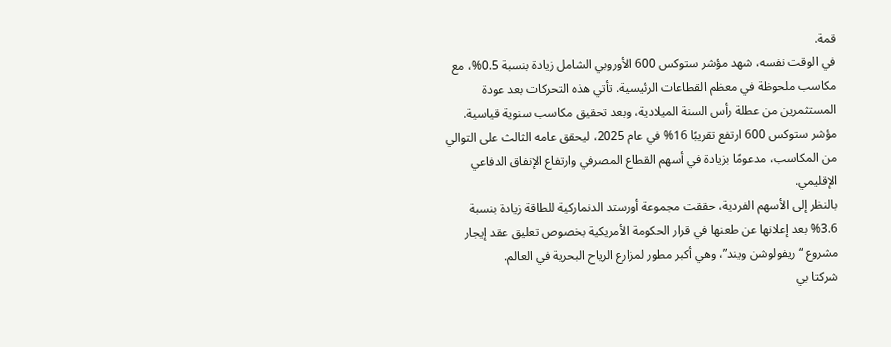قمة.
في الوقت نفسه، شهد مؤشر ستوكس 600 الأوروبي الشامل زيادة بنسبة 0.5%، مع مكاسب ملحوظة في معظم القطاعات الرئيسية. تأتي هذه التحركات بعد عودة المستثمرين من عطلة رأس السنة الميلادية، وبعد تحقيق مكاسب سنوية قياسية.
مؤشر ستوكس 600 ارتفع تقريبًا 16% في عام 2025، ليحقق عامه الثالث على التوالي من المكاسب، مدعومًا بزيادة في أسهم القطاع المصرفي وارتفاع الإنفاق الدفاعي الإقليمي.
بالنظر إلى الأسهم الفردية، حققت مجموعة أورستد الدنماركية للطاقة زيادة بنسبة 3.6% بعد إعلانها عن طعنها في قرار الحكومة الأمريكية بخصوص تعليق عقد إيجار مشروع “ريفولوشن ويند”، وهي أكبر مطور لمزارع الرياح البحرية في العالم.
شركتا بي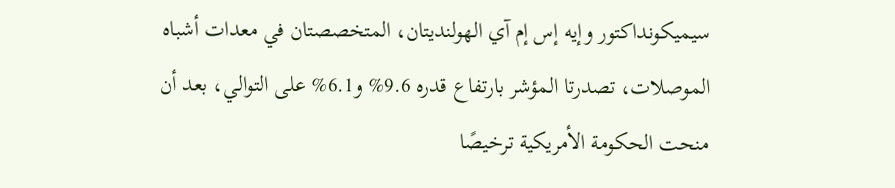سيميكونداكتور وإيه إس إم آي الهولنديتان، المتخصصتان في معدات أشباه الموصلات، تصدرتا المؤشر بارتفاع قدره 9.6% و6.1% على التوالي، بعد أن منحت الحكومة الأمريكية ترخيصًا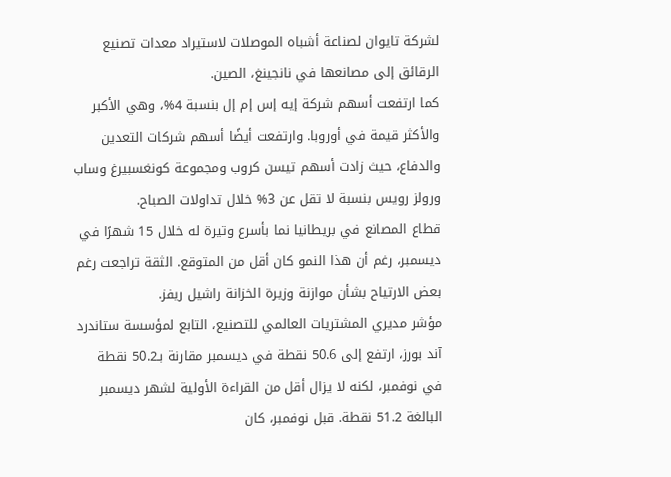لشركة تايوان لصناعة أشباه الموصلات لاستيراد معدات تصنيع الرقائق إلى مصانعها في نانجينغ، الصين.
كما ارتفعت أسهم شركة إيه إس إم إل بنسبة 4%، وهي الأكبر والأكثر قيمة في أوروبا. وارتفعت أيضًا أسهم شركات التعدين والدفاع، حيث زادت أسهم تيسن كروب ومجموعة كونغسبيرغ وساب ورولز رويس بنسبة لا تقل عن 3% خلال تداولات الصباح.
قطاع المصانع في بريطانيا نما بأسرع وتيرة له خلال 15 شهرًا في ديسمبر، رغم أن هذا النمو كان أقل من المتوقع. الثقة تراجعت رغم بعض الارتياح بشأن موازنة وزيرة الخزانة راشيل ريفز.
مؤشر مديري المشتريات العالمي للتصنيع، التابع لمؤسسة ستاندرد آند بورز، ارتفع إلى 50.6 نقطة في ديسمبر مقارنة بـ50.2 نقطة في نوفمبر، لكنه لا يزال أقل من القراءة الأولية لشهر ديسمبر البالغة 51.2 نقطة. قبل نوفمبر، كان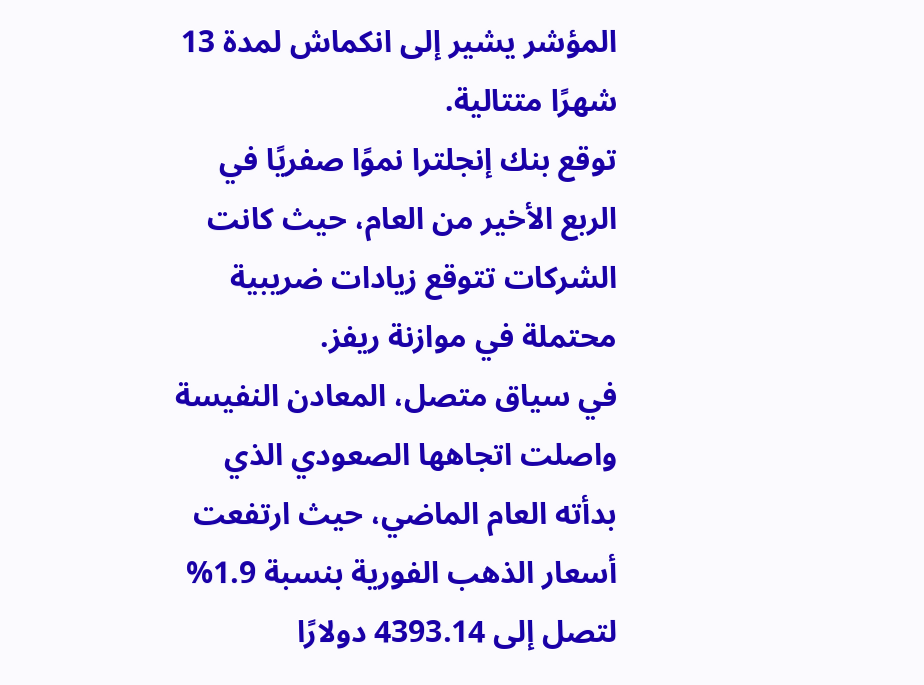المؤشر يشير إلى انكماش لمدة 13 شهرًا متتالية.
توقع بنك إنجلترا نموًا صفريًا في الربع الأخير من العام، حيث كانت الشركات تتوقع زيادات ضريبية محتملة في موازنة ريفز.
في سياق متصل، المعادن النفيسة واصلت اتجاهها الصعودي الذي بدأته العام الماضي، حيث ارتفعت أسعار الذهب الفورية بنسبة 1.9% لتصل إلى 4393.14 دولارًا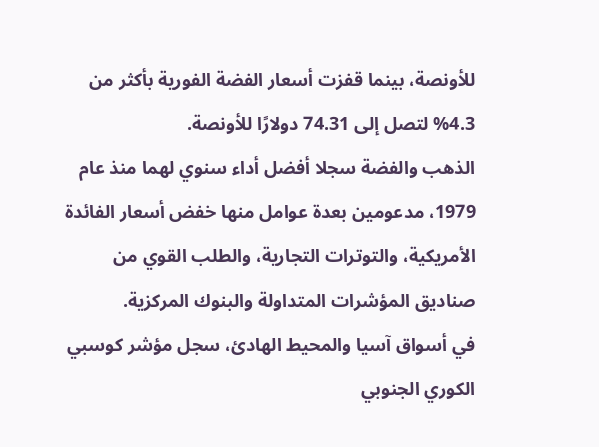للأونصة، بينما قفزت أسعار الفضة الفورية بأكثر من 4.3% لتصل إلى 74.31 دولارًا للأونصة.
الذهب والفضة سجلا أفضل أداء سنوي لهما منذ عام 1979، مدعومين بعدة عوامل منها خفض أسعار الفائدة الأمريكية، والتوترات التجارية، والطلب القوي من صناديق المؤشرات المتداولة والبنوك المركزية.
في أسواق آسيا والمحيط الهادئ، سجل مؤشر كوسبي الكوري الجنوبي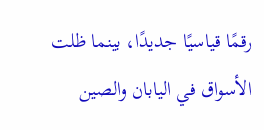رقمًا قياسيًا جديدًا، بينما ظلت الأسواق في اليابان والصين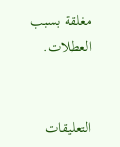مغلقة بسبب العطلات.


التعليقات